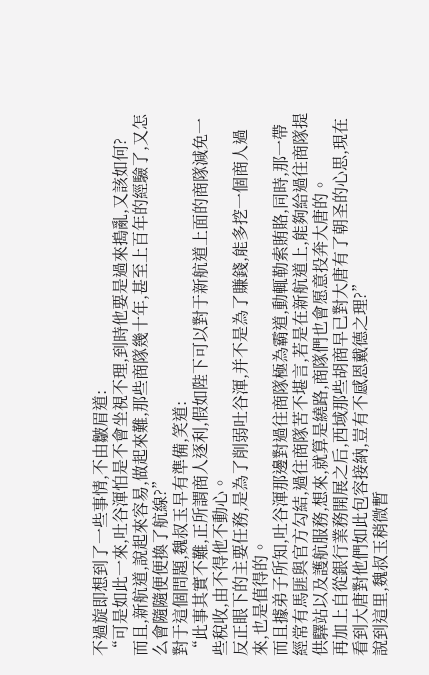不過旋即想到了一些事情,不由皺眉道:
“可是如此一來,吐谷渾怕是不會坐視不理,到時他要是過來搗亂,又該如何?
而且,新航道,說起來容易,做起來難,那些商隊幾十年,甚至上百年的經驗了,又怎么會隨隨便便換了航線?”
對于這個問題,魏叔玉早有準備,笑道:
“此事其實不難,正所謂商人逐利,假如陛下可以對于新航道上面的商隊減免一些稅收,由不得他不動心。
反正眼下的主要任務,是為了削弱吐谷渾,并不是為了賺錢,能多挖一個商人過來,也是值得的。
而且據弟子所知,吐谷渾那邊對過往商隊極為霸道,動輒勒索賄賂,同時,那一帶經常有馬匪與官方勾結,過往商隊苦不堪言,若是在新航道上,能夠給過往商隊提供驛站以及護航服務,想來,就算是繞路,商隊們也會愿意投奔大唐的。
再加上自從銀行業務開展之后,西域那些胡商早已對大唐有了朝圣的心思,現在看到大唐對他們如此包容接納,豈有不感恩戴德之理?”
說到這里,魏叔玉稍微暫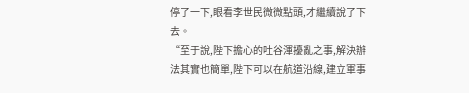停了一下,眼看李世民微微點頭,才繼續說了下去。
“至于說,陛下擔心的吐谷渾擾亂之事,解決辦法其實也簡單,陛下可以在航道沿線,建立軍事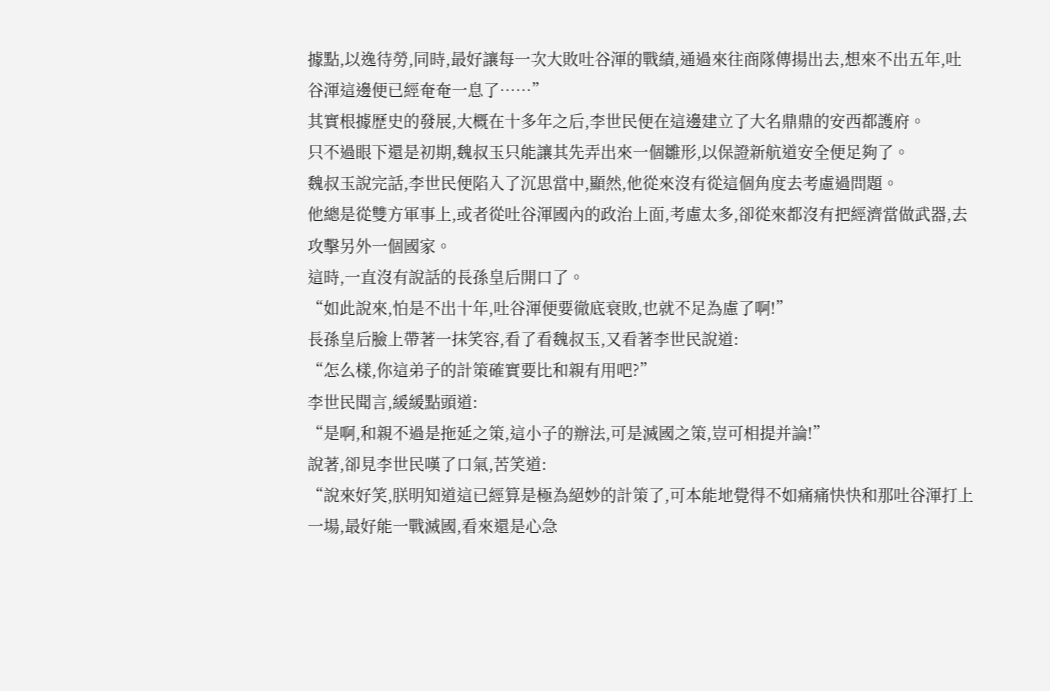據點,以逸待勞,同時,最好讓每一次大敗吐谷渾的戰績,通過來往商隊傳揚出去,想來不出五年,吐谷渾這邊便已經奄奄一息了……”
其實根據歷史的發展,大概在十多年之后,李世民便在這邊建立了大名鼎鼎的安西都護府。
只不過眼下還是初期,魏叔玉只能讓其先弄出來一個雛形,以保證新航道安全便足夠了。
魏叔玉說完話,李世民便陷入了沉思當中,顯然,他從來沒有從這個角度去考慮過問題。
他總是從雙方軍事上,或者從吐谷渾國內的政治上面,考慮太多,卻從來都沒有把經濟當做武器,去攻擊另外一個國家。
這時,一直沒有說話的長孫皇后開口了。
“如此說來,怕是不出十年,吐谷渾便要徹底衰敗,也就不足為慮了啊!”
長孫皇后臉上帶著一抹笑容,看了看魏叔玉,又看著李世民說道:
“怎么樣,你這弟子的計策確實要比和親有用吧?”
李世民聞言,緩緩點頭道:
“是啊,和親不過是拖延之策,這小子的辦法,可是滅國之策,豈可相提并論!”
說著,卻見李世民嘆了口氣,苦笑道:
“說來好笑,朕明知道這已經算是極為絕妙的計策了,可本能地覺得不如痛痛快快和那吐谷渾打上一場,最好能一戰滅國,看來還是心急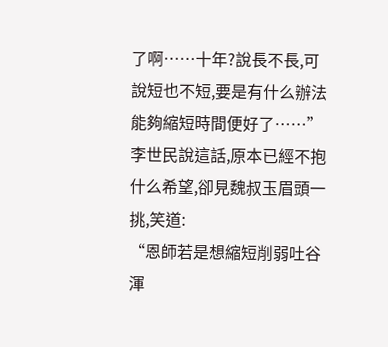了啊……十年?說長不長,可說短也不短,要是有什么辦法能夠縮短時間便好了……”
李世民說這話,原本已經不抱什么希望,卻見魏叔玉眉頭一挑,笑道:
“恩師若是想縮短削弱吐谷渾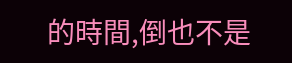的時間,倒也不是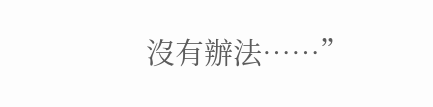沒有辦法……”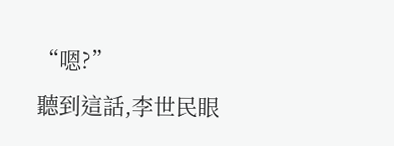“嗯?”
聽到這話,李世民眼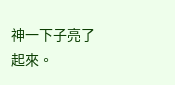神一下子亮了起來。